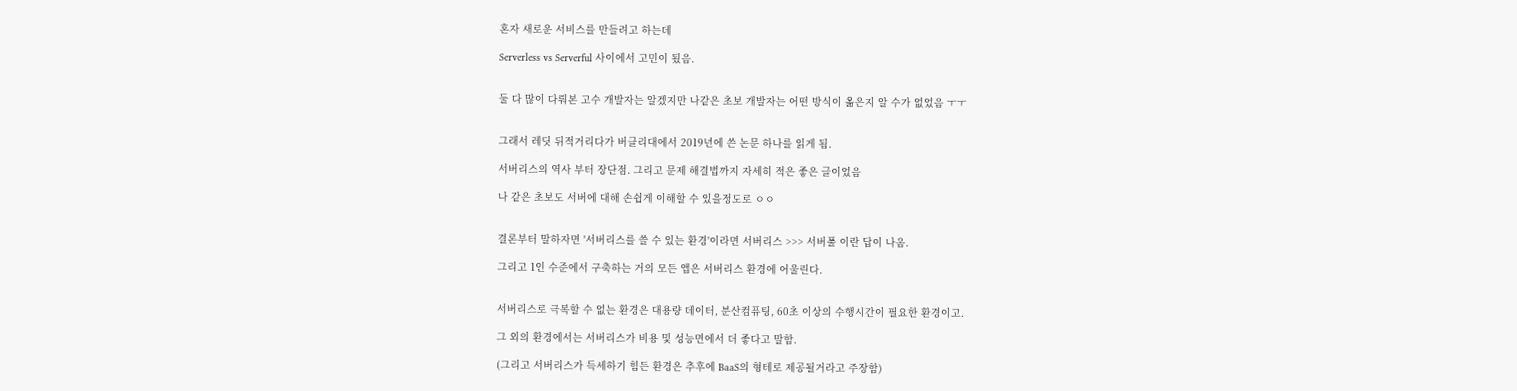혼자 새로운 서비스를 만들려고 하는데

Serverless vs Serverful 사이에서 고민이 됬음.


둘 다 많이 다뤄본 고수 개발자는 알겠지만 나같은 초보 개발자는 어떤 방식이 옮은지 알 수가 없었음 ㅜㅜ


그래서 레딧 뒤적거리다가 버클리대에서 2019년에 쓴 논문 하나를 읽게 됨.

서버리스의 역사 부터 장단점. 그리고 문제 해결법까지 자세히 적은 좋은 글이었음

나 같은 초보도 서버에 대해 손쉽게 이해할 수 있을정도로 ㅇㅇ


결론부터 말하자면 '서버리스를 쓸 수 있는 환경'이라면 서버리스 >>> 서버풀 이란 답이 나옴.

그리고 1인 수준에서 구축하는 거의 모든 앱은 서버리스 환경에 어울린다.


서버리스로 극복할 수 없는 환경은 대용량 데이터, 분산컴퓨팅, 60초 이상의 수행시간이 필요한 환경이고.

그 외의 환경에서는 서버리스가 비용 및 성능면에서 더 좋다고 말함.

(그리고 서버리스가 득세하기 힘든 환경은 추후에 BaaS의 형테로 제공될거라고 주장함)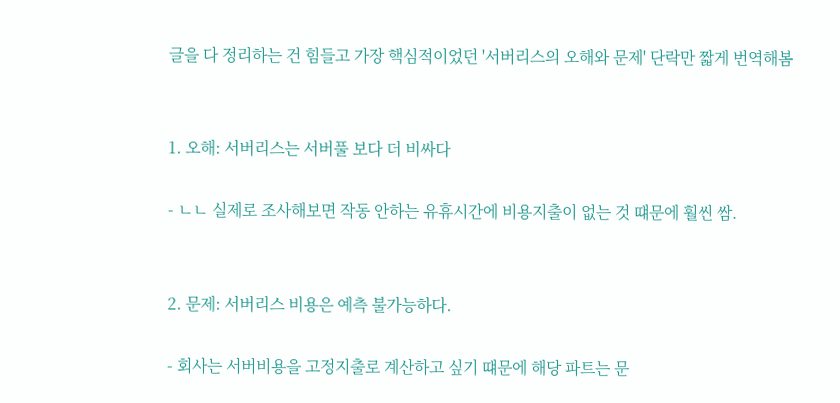글을 다 정리하는 건 힘들고 가장 핵심적이었던 '서버리스의 오해와 문제' 단락만 짧게 번역해봄


1. 오해: 서버리스는 서버풀 보다 더 비싸다

- ㄴㄴ 실제로 조사해보면 작동 안하는 유휴시간에 비용지출이 없는 것 떄문에 훨씬 쌈.


2. 문제: 서버리스 비용은 예측 불가능하다.

- 회사는 서버비용을 고정지출로 계산하고 싶기 떄문에 해당 파트는 문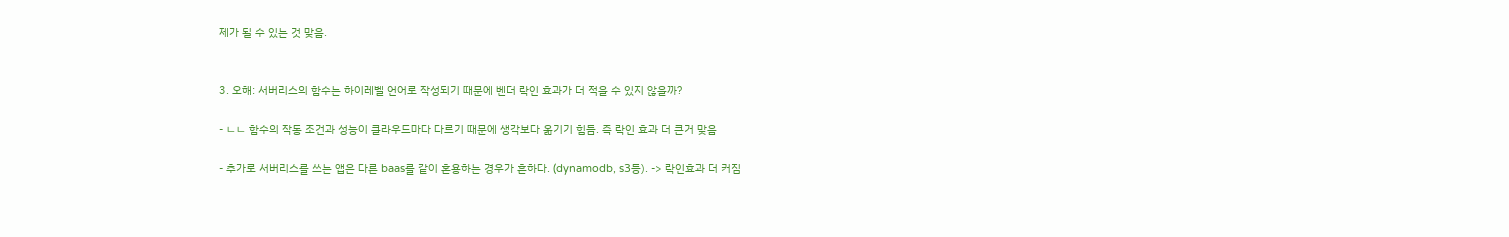제가 될 수 있는 것 맞음.


3. 오해: 서버리스의 함수는 하이레벨 언어로 작성되기 때문에 벤더 락인 효과가 더 적을 수 있지 않을까?

- ㄴㄴ 함수의 작동 조건과 성능이 클라우드마다 다르기 때문에 생각보다 옮기기 힘듬. 즉 락인 효과 더 큰거 맞음

- 추가로 서버리스를 쓰는 앱은 다른 baas를 같이 혼용하는 경우가 흔하다. (dynamodb, s3등). -> 락인효과 더 커짐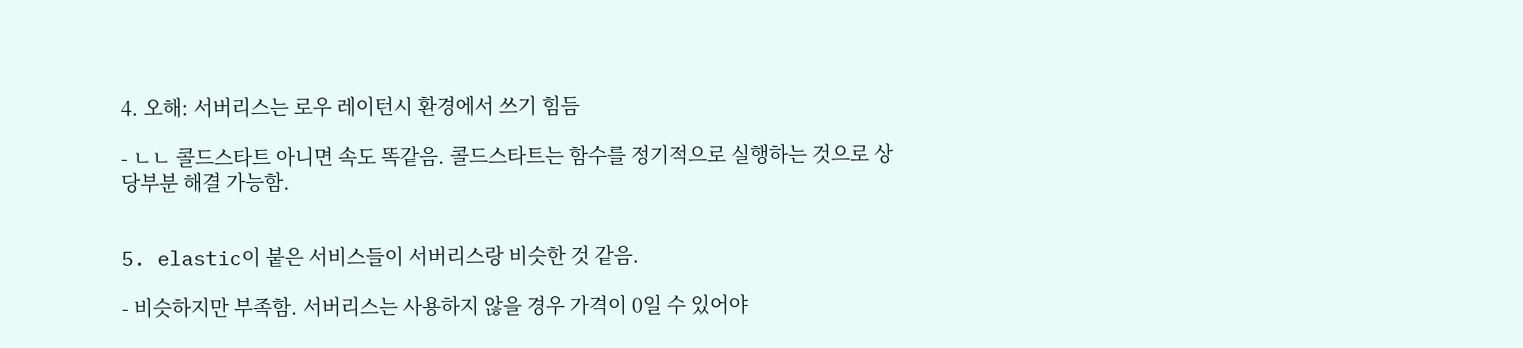4. 오해: 서버리스는 로우 레이턴시 환경에서 쓰기 힘듬

- ㄴㄴ 콜드스타트 아니면 속도 똑같음. 콜드스타트는 함수를 정기적으로 실행하는 것으로 상당부분 해결 가능함.


5. elastic이 붙은 서비스들이 서버리스랑 비슷한 것 같음.

- 비슷하지만 부족함. 서버리스는 사용하지 않을 경우 가격이 0일 수 있어야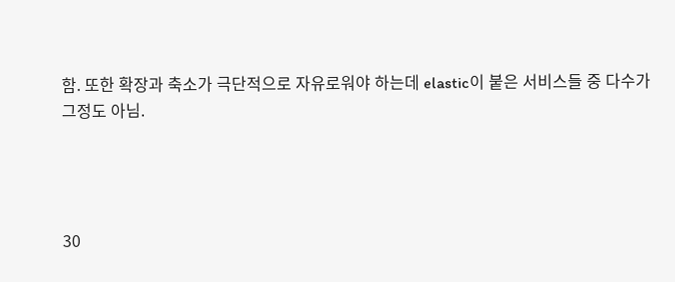함. 또한 확장과 축소가 극단적으로 자유로워야 하는데 elastic이 붙은 서비스들 중 다수가 그정도 아님.




30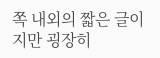쪽 내외의 짧은 글이지만 굉장히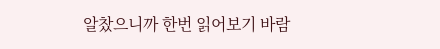알찼으니까 한번 읽어보기 바람